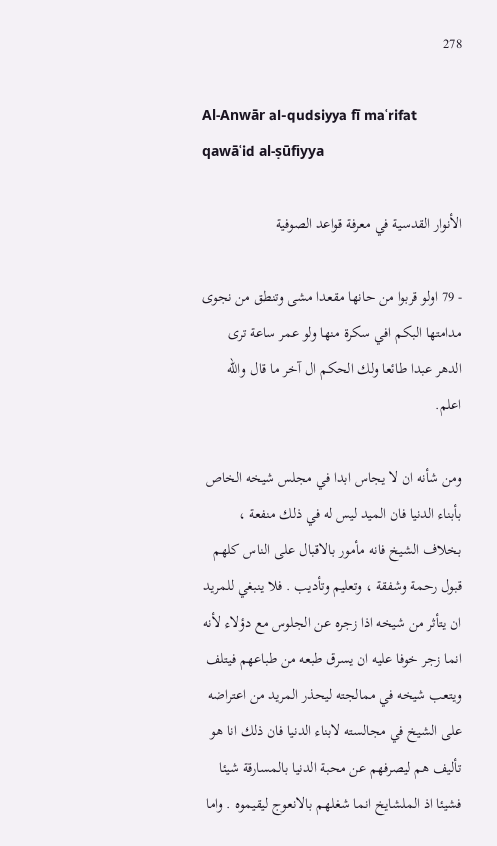278

Al-Anwār al-qudsiyya fī maʿrifat qawāʿid al-ṣūfiyya

الأنوار القدسية في معرفة قواعد الصوفية

- 79 اولو قربوا من حانها مقعدا مشى وتنطق من نجوى مدامتها البكم افي سكرة منها ولو عمر ساعة ترى الدهر عبدا طائعا ولك الحكم ال آخر ما قال والله اعلم.

ومن شأنه ان لا يجاس ابدا في مجلس شيخه الخاص بأبناء الدنيا فان الميد ليس له في ذلك منفعة ، بخلاف الشيخ فانه مأمور بالاقبال على الناس كلهم قبول رحمة وشفقة ، وتعليم وتأديب . فلا ينبغي للمريد ان يتأثر من شيخه اذا زجره عن الجلوس مع دؤلاء لأنه انما زجر خوفا عليه ان يسرق طبعه من طباعهم فيتلف ويتعب شيخه في ممالجته ليحذر المريد من اعتراضه على الشيخ في مجالسته لابناء الدنيا فان ذلك انا هو تأليف هم ليصرفهم عن محبة الدنيا بالمسارقة شيئا فشيئا اذ الملشايخ انما شغلهم بالانعوج ليقيموه . واما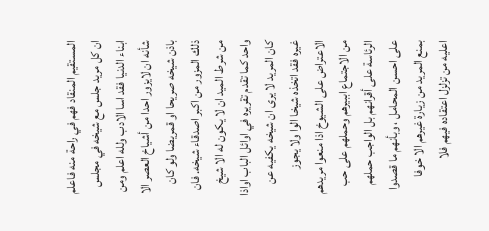المستقيم المنقاد فهم في راحة منه فاعلم ان كل مريد جلس مع شيخه في مجلس ابناء الدنيا فقد اسا الادب ولله اعلم ومن شأنه ان لايزور احدا من أشياخ العصر الا باذن شيخه صريحا او قمريضا ولو كان ذلك المزور من اكبر اصدقاء شيخه. فان من شرط الميد ان لا يكون له الا شيخ واحد كما تقدم تقريره في اوائل الباب اواذا كان المريد لا يرى ان شيخه يكفيه عن غيره فقد اتخذه شيخا الوا ولا يجوز الاعتراض على الشيوخ اذا منعوا مريدهم من الاجتماع اببيرهم وحملهم على حب الرئاسة على أقرانهم بل الواجب حملهم على احسن المحامل ، وبأنهم ما قصدوا بمنع المريد من زيارة غيرهم الا خوفا اعليه من تزلزل اعتقاده فيهم فلا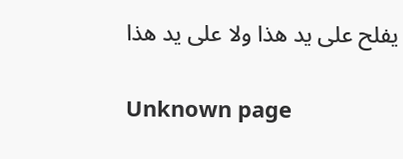يفلح على يد هذا ولا على يد هذا

Unknown page